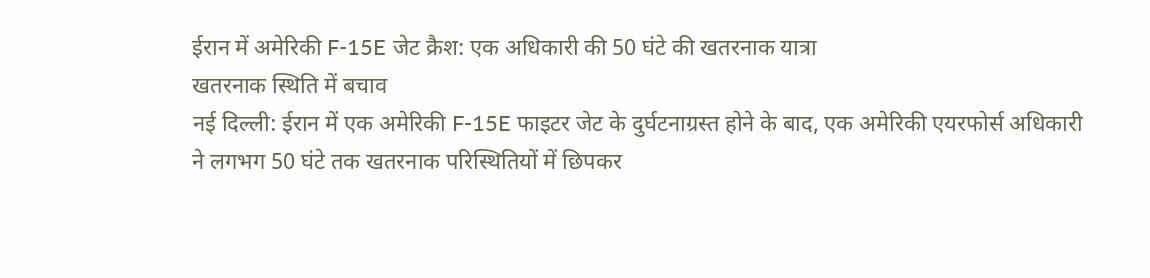ईरान में अमेरिकी F-15E जेट क्रैश: एक अधिकारी की 50 घंटे की खतरनाक यात्रा
खतरनाक स्थिति में बचाव
नई दिल्ली: ईरान में एक अमेरिकी F-15E फाइटर जेट के दुर्घटनाग्रस्त होने के बाद, एक अमेरिकी एयरफोर्स अधिकारी ने लगभग 50 घंटे तक खतरनाक परिस्थितियों में छिपकर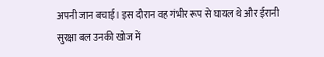अपनी जान बचाई। इस दौरान वह गंभीर रूप से घायल थे और ईरानी सुरक्षा बल उनकी खोज में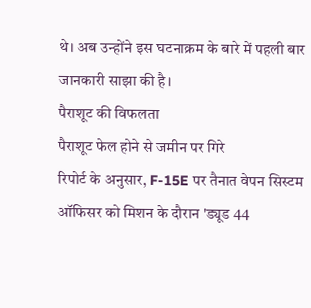थे। अब उन्होंने इस घटनाक्रम के बारे में पहली बार जानकारी साझा की है।
पैराशूट की विफलता
पैराशूट फेल होने से जमीन पर गिरे
रिपोर्ट के अनुसार, F-15E पर तैनात वेपन सिस्टम ऑफिसर को मिशन के दौरान 'ड्यूड 44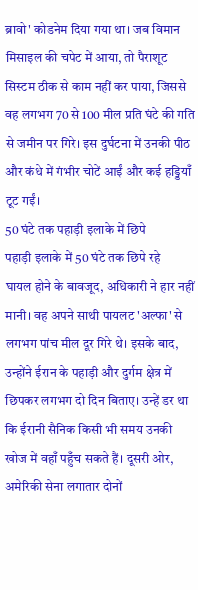ब्रावो' कोडनेम दिया गया था। जब विमान मिसाइल की चपेट में आया, तो पैराशूट सिस्टम ठीक से काम नहीं कर पाया, जिससे वह लगभग 70 से 100 मील प्रति घंटे की गति से जमीन पर गिरे। इस दुर्घटना में उनकी पीठ और कंधे में गंभीर चोटें आईं और कई हड्डियाँ टूट गईं।
50 घंटे तक पहाड़ी इलाके में छिपे
पहाड़ी इलाके में 50 घंटे तक छिपे रहे
घायल होने के बावजूद, अधिकारी ने हार नहीं मानी। वह अपने साथी पायलट 'अल्फा' से लगभग पांच मील दूर गिरे थे। इसके बाद, उन्होंने ईरान के पहाड़ी और दुर्गम क्षेत्र में छिपकर लगभग दो दिन बिताए। उन्हें डर था कि ईरानी सैनिक किसी भी समय उनकी खोज में वहाँ पहुँच सकते हैं। दूसरी ओर, अमेरिकी सेना लगातार दोनों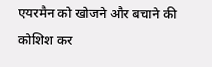एयरमैन को खोजने और बचाने की कोशिश कर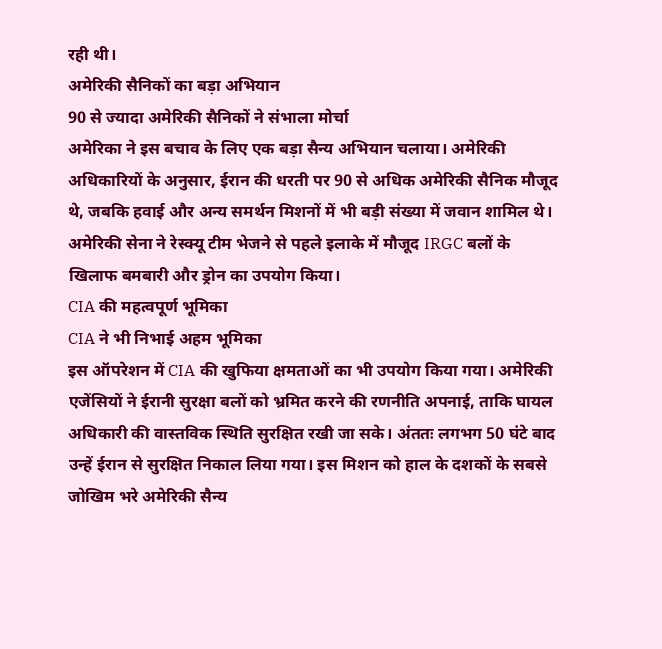रही थी।
अमेरिकी सैनिकों का बड़ा अभियान
90 से ज्यादा अमेरिकी सैनिकों ने संभाला मोर्चा
अमेरिका ने इस बचाव के लिए एक बड़ा सैन्य अभियान चलाया। अमेरिकी अधिकारियों के अनुसार, ईरान की धरती पर 90 से अधिक अमेरिकी सैनिक मौजूद थे, जबकि हवाई और अन्य समर्थन मिशनों में भी बड़ी संख्या में जवान शामिल थे। अमेरिकी सेना ने रेस्क्यू टीम भेजने से पहले इलाके में मौजूद IRGC बलों के खिलाफ बमबारी और ड्रोन का उपयोग किया।
CIA की महत्वपूर्ण भूमिका
CIA ने भी निभाई अहम भूमिका
इस ऑपरेशन में CIA की खुफिया क्षमताओं का भी उपयोग किया गया। अमेरिकी एजेंसियों ने ईरानी सुरक्षा बलों को भ्रमित करने की रणनीति अपनाई, ताकि घायल अधिकारी की वास्तविक स्थिति सुरक्षित रखी जा सके। अंततः लगभग 50 घंटे बाद उन्हें ईरान से सुरक्षित निकाल लिया गया। इस मिशन को हाल के दशकों के सबसे जोखिम भरे अमेरिकी सैन्य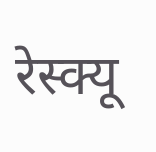रेस्क्यू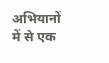अभियानों में से एक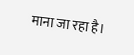माना जा रहा है।